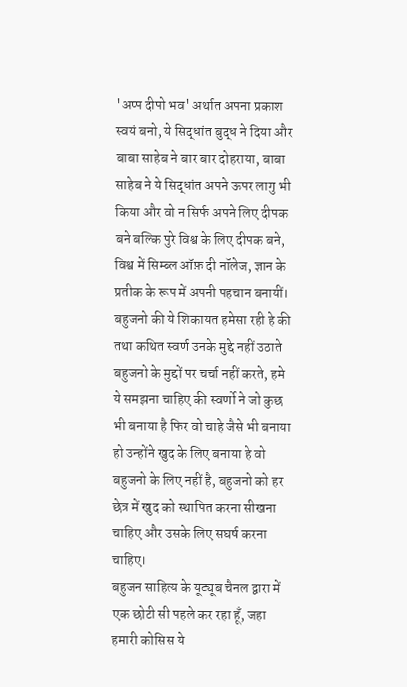'अप्प दीपो भव' अर्थात अपना प्रकाश स्वयं बनो, ये सिद्धांत बुद्ध ने दिया और बाबा साहेब ने बार बार दोहराया, बाबा साहेब ने ये सिद्धांत अपने ऊपर लागु भी किया और वो न सिर्फ अपने लिए दीपक बने बल्कि पुरे विश्व के लिए दीपक बने, विश्व में सिम्ब्ल ऑफ़ दी नॉलेज, ज्ञान के प्रतीक के रूप में अपनी पहचान बनायीं। बहुजनो की ये शिकायत हमेसा रही हे की तथा कथित स्वर्ण उनके मुद्दे नहीं उठाते बहुजनो के मुद्दों पर चर्चा नहीं करते, हमे ये समझना चाहिए की स्वर्णो ने जो कुछ भी बनाया है फिर वो चाहे जैसे भी बनाया हो उन्होंने खुद के लिए बनाया हे वो बहुजनो के लिए नहीं है, बहुजनो को हर छेत्र में खुद को स्थापित करना सीखना चाहिए और उसके लिए सघर्ष करना चाहिए।
बहुजन साहित्य के यूट्यूब चैनल द्वारा में एक छोटी सी पहले कर रहा हूँ, जहा हमारी कोसिस ये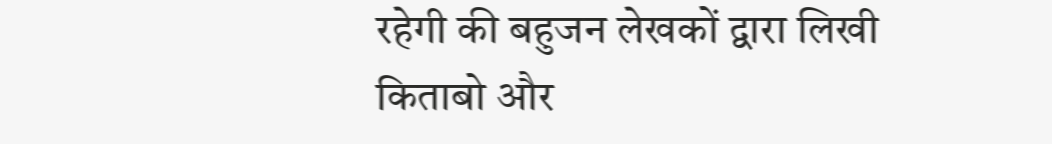रहेगी की बहुजन लेखकों द्वारा लिखी किताबो और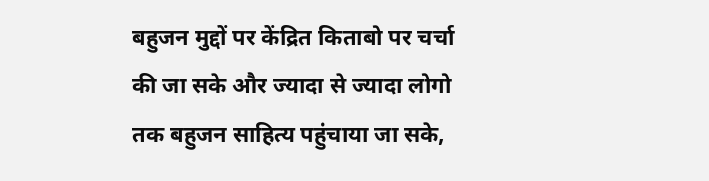बहुजन मुद्दों पर केंद्रित किताबो पर चर्चा की जा सके और ज्यादा से ज्यादा लोगो तक बहुजन साहित्य पहुंचाया जा सके,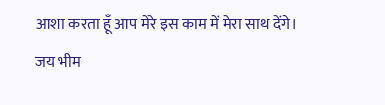आशा करता हूँ आप मेरे इस काम में मेरा साथ देंगे।
जय भीम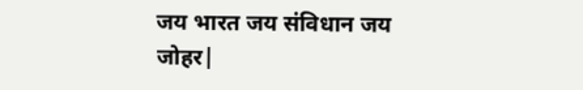जय भारत जय संविधान जय जोहर|